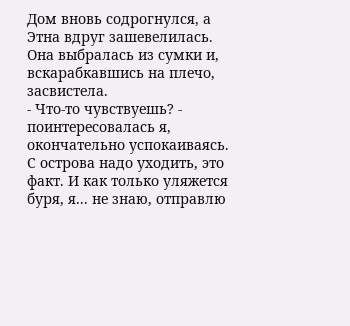Дом вновь содрогнулся, а Этна вдруг зашевелилась. Она выбралась из сумки и, вскарабкавшись на плечо, засвистела.
- Что-то чувствуешь? - поинтересовалась я, окончательно успокаиваясь. С острова надо уходить, это факт. И как только уляжется буря, я... не знаю, отправлю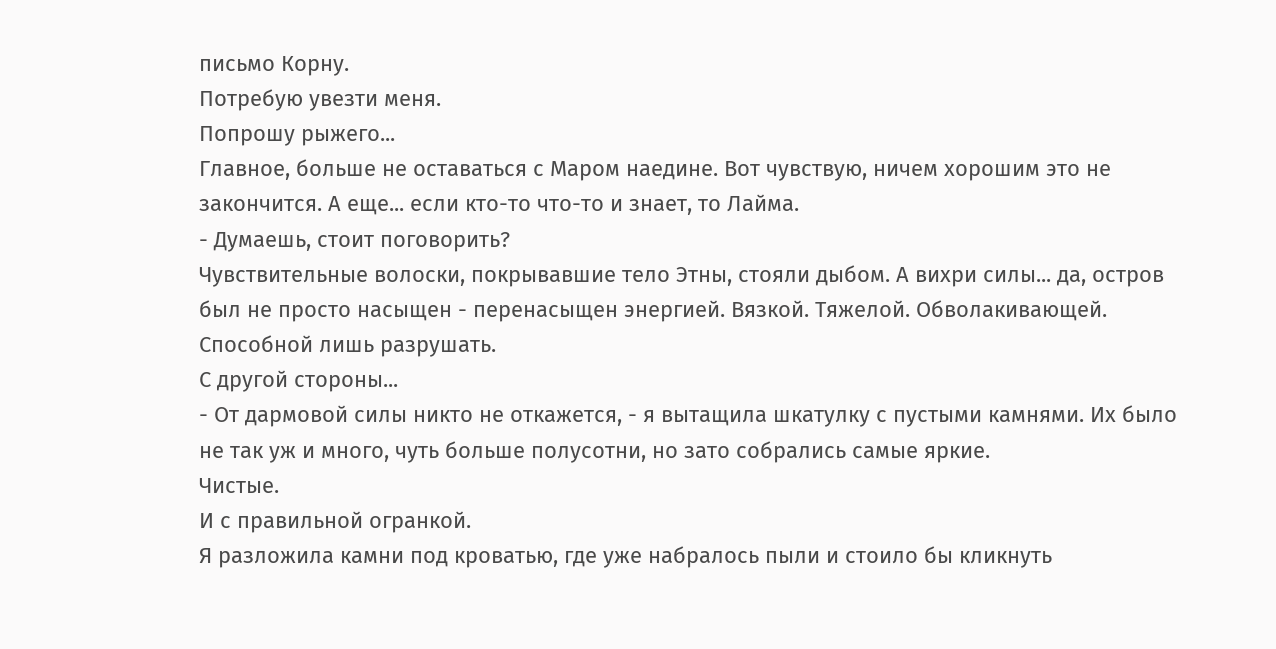письмо Корну.
Потребую увезти меня.
Попрошу рыжего...
Главное, больше не оставаться с Маром наедине. Вот чувствую, ничем хорошим это не закончится. А еще... если кто-то что-то и знает, то Лайма.
- Думаешь, стоит поговорить?
Чувствительные волоски, покрывавшие тело Этны, стояли дыбом. А вихри силы... да, остров был не просто насыщен - перенасыщен энергией. Вязкой. Тяжелой. Обволакивающей. Способной лишь разрушать.
С другой стороны...
- От дармовой силы никто не откажется, - я вытащила шкатулку с пустыми камнями. Их было не так уж и много, чуть больше полусотни, но зато собрались самые яркие.
Чистые.
И с правильной огранкой.
Я разложила камни под кроватью, где уже набралось пыли и стоило бы кликнуть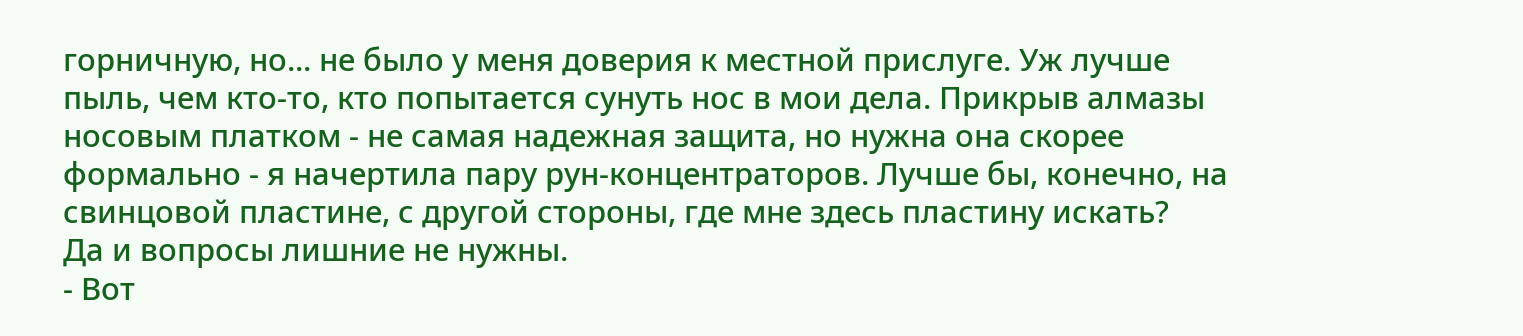горничную, но... не было у меня доверия к местной прислуге. Уж лучше пыль, чем кто-то, кто попытается сунуть нос в мои дела. Прикрыв алмазы носовым платком - не самая надежная защита, но нужна она скорее формально - я начертила пару рун-концентраторов. Лучше бы, конечно, на свинцовой пластине, с другой стороны, где мне здесь пластину искать?
Да и вопросы лишние не нужны.
- Вот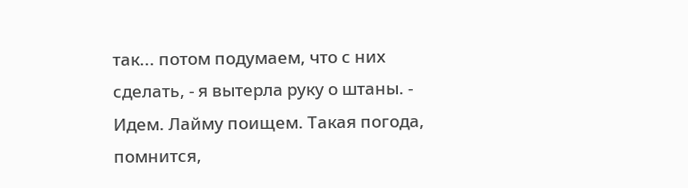так... потом подумаем, что с них сделать, - я вытерла руку о штаны. - Идем. Лайму поищем. Такая погода, помнится,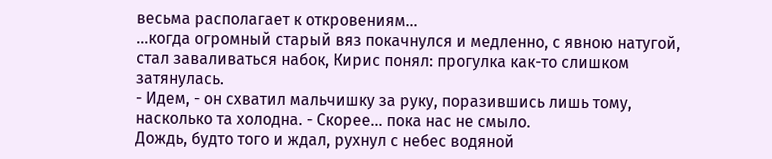весьма располагает к откровениям...
...когда огромный старый вяз покачнулся и медленно, с явною натугой, стал заваливаться набок, Кирис понял: прогулка как-то слишком затянулась.
- Идем, - он схватил мальчишку за руку, поразившись лишь тому, насколько та холодна. - Скорее... пока нас не смыло.
Дождь, будто того и ждал, рухнул с небес водяной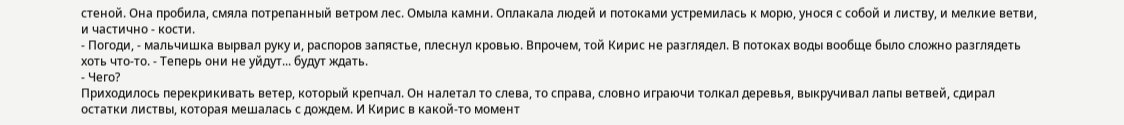стеной. Она пробила, смяла потрепанный ветром лес. Омыла камни. Оплакала людей и потоками устремилась к морю, унося с собой и листву, и мелкие ветви, и частично - кости.
- Погоди, - мальчишка вырвал руку и, распоров запястье, плеснул кровью. Впрочем, той Кирис не разглядел. В потоках воды вообще было сложно разглядеть хоть что-то. - Теперь они не уйдут... будут ждать.
- Чего?
Приходилось перекрикивать ветер, который крепчал. Он налетал то слева, то справа, словно играючи толкал деревья, выкручивал лапы ветвей, сдирал остатки листвы, которая мешалась с дождем. И Кирис в какой-то момент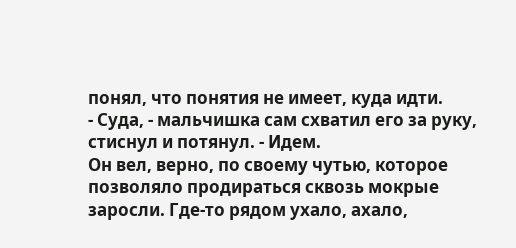понял, что понятия не имеет, куда идти.
- Суда, - мальчишка сам схватил его за руку, стиснул и потянул. - Идем.
Он вел, верно, по своему чутью, которое позволяло продираться сквозь мокрые заросли. Где-то рядом ухало, ахало,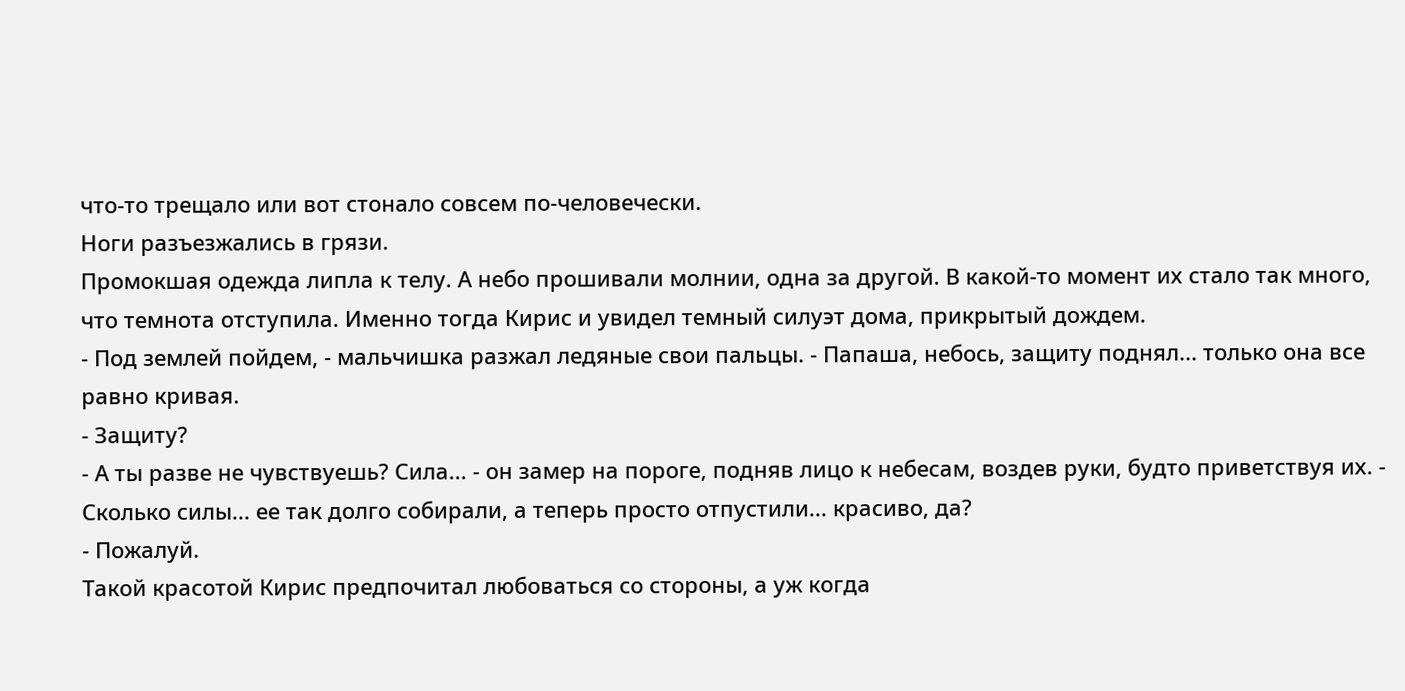что-то трещало или вот стонало совсем по-человечески.
Ноги разъезжались в грязи.
Промокшая одежда липла к телу. А небо прошивали молнии, одна за другой. В какой-то момент их стало так много, что темнота отступила. Именно тогда Кирис и увидел темный силуэт дома, прикрытый дождем.
- Под землей пойдем, - мальчишка разжал ледяные свои пальцы. - Папаша, небось, защиту поднял... только она все равно кривая.
- Защиту?
- А ты разве не чувствуешь? Сила... - он замер на пороге, подняв лицо к небесам, воздев руки, будто приветствуя их. - Сколько силы... ее так долго собирали, а теперь просто отпустили... красиво, да?
- Пожалуй.
Такой красотой Кирис предпочитал любоваться со стороны, а уж когда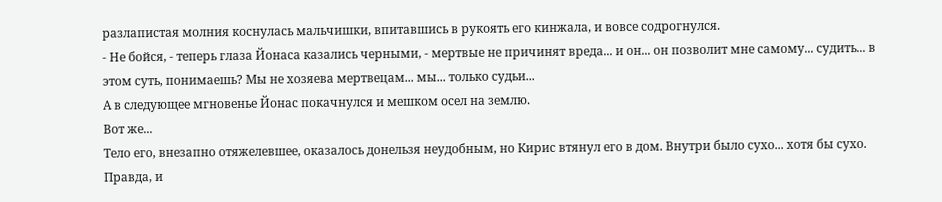разлапистая молния коснулась мальчишки, впитавшись в рукоять его кинжала, и вовсе содрогнулся.
- Не бойся, - теперь глаза Йонаса казались черными, - мертвые не причинят вреда... и он... он позволит мне самому... судить... в этом суть, понимаешь? Мы не хозяева мертвецам... мы... только судьи...
А в следующее мгновенье Йонас покачнулся и мешком осел на землю.
Вот же...
Тело его, внезапно отяжелевшее, оказалось донельзя неудобным, но Кирис втянул его в дом. Внутри было сухо... хотя бы сухо. Правда, и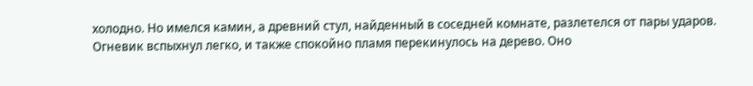холодно. Но имелся камин, а древний стул, найденный в соседней комнате, разлетелся от пары ударов. Огневик вспыхнул легко, и также спокойно пламя перекинулось на дерево. Оно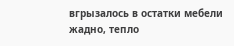вгрызалось в остатки мебели жадно, тепло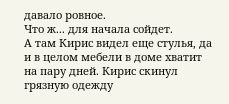давало ровное.
Что ж... для начала сойдет.
А там Кирис видел еще стулья, да и в целом мебели в доме хватит на пару дней. Кирис скинул грязную одежду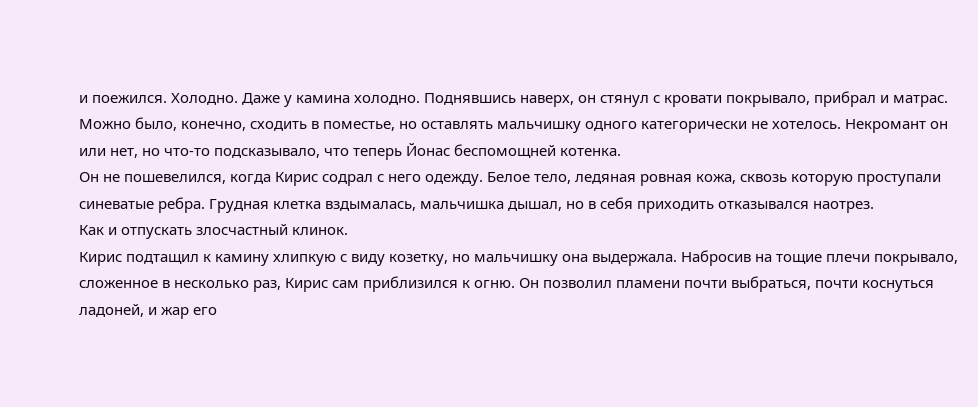и поежился. Холодно. Даже у камина холодно. Поднявшись наверх, он стянул с кровати покрывало, прибрал и матрас. Можно было, конечно, сходить в поместье, но оставлять мальчишку одного категорически не хотелось. Некромант он или нет, но что-то подсказывало, что теперь Йонас беспомощней котенка.
Он не пошевелился, когда Кирис содрал с него одежду. Белое тело, ледяная ровная кожа, сквозь которую проступали синеватые ребра. Грудная клетка вздымалась, мальчишка дышал, но в себя приходить отказывался наотрез.
Как и отпускать злосчастный клинок.
Кирис подтащил к камину хлипкую с виду козетку, но мальчишку она выдержала. Набросив на тощие плечи покрывало, сложенное в несколько раз, Кирис сам приблизился к огню. Он позволил пламени почти выбраться, почти коснуться ладоней, и жар его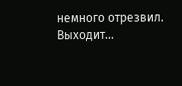немного отрезвил.
Выходит...